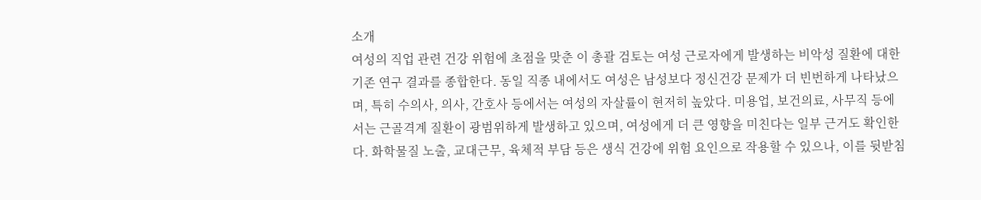소개
여성의 직업 관련 건강 위험에 초점을 맞춘 이 총괄 검토는 여성 근로자에게 발생하는 비악성 질환에 대한 기존 연구 결과를 종합한다. 동일 직종 내에서도 여성은 남성보다 정신건강 문제가 더 빈번하게 나타났으며, 특히 수의사, 의사, 간호사 등에서는 여성의 자살률이 현저히 높았다. 미용업, 보건의료, 사무직 등에서는 근골격계 질환이 광범위하게 발생하고 있으며, 여성에게 더 큰 영향을 미친다는 일부 근거도 확인한다. 화학물질 노출, 교대근무, 육체적 부담 등은 생식 건강에 위험 요인으로 작용할 수 있으나, 이를 뒷받침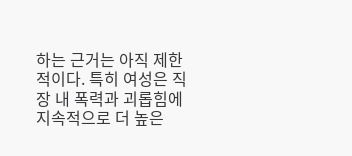하는 근거는 아직 제한적이다. 특히 여성은 직장 내 폭력과 괴롭힘에 지속적으로 더 높은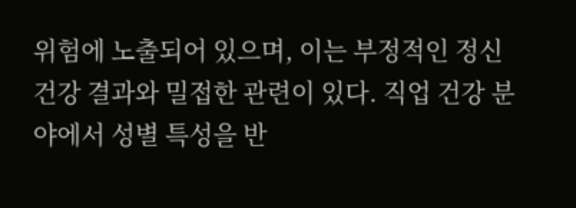위험에 노출되어 있으며, 이는 부정적인 정신건강 결과와 밀접한 관련이 있다. 직업 건강 분야에서 성별 특성을 반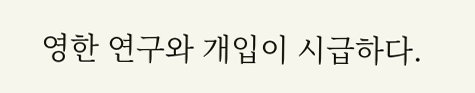영한 연구와 개입이 시급하다.